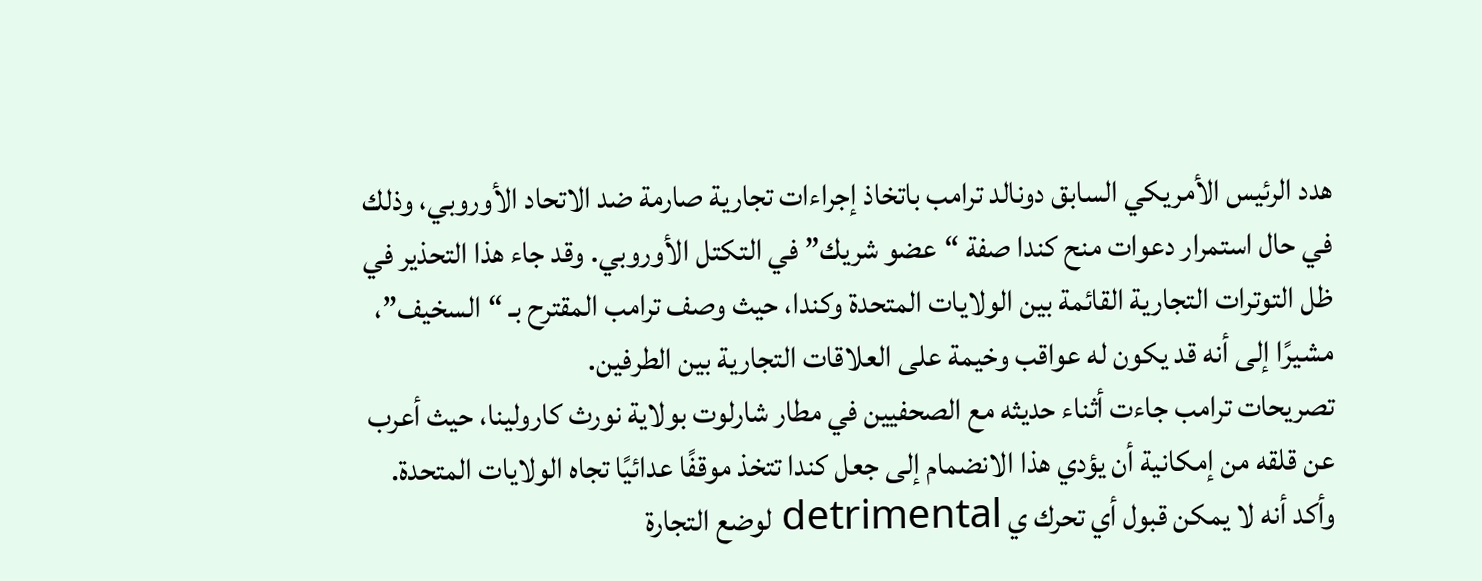هدد الرئيس الأمريكي السابق دونالد ترامب باتخاذ إجراءات تجارية صارمة ضد الاتحاد الأوروبي، وذلك في حال استمرار دعوات منح كندا صفة “عضو شريك” في التكتل الأوروبي. وقد جاء هذا التحذير في ظل التوترات التجارية القائمة بين الولايات المتحدة وكندا، حيث وصف ترامب المقترح بـ “السخيف”، مشيرًا إلى أنه قد يكون له عواقب وخيمة على العلاقات التجارية بين الطرفين.
تصريحات ترامب جاءت أثناء حديثه مع الصحفيين في مطار شارلوت بولاية نورث كارولينا، حيث أعرب عن قلقه من إمكانية أن يؤدي هذا الانضمام إلى جعل كندا تتخذ موقفًا عدائيًا تجاه الولايات المتحدة. وأكد أنه لا يمكن قبول أي تحرك ي detrimental لوضع التجارة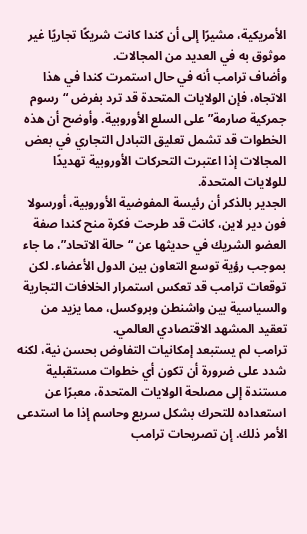الأمريكية، مشيرًا إلى أن كندا كانت شريكًا تجاريًا غير موثوق به في العديد من المجالات.
وأضاف ترامب أنه في حال استمرت كندا في هذا الاتجاه، فإن الولايات المتحدة قد ترد بفرض “رسوم جمركية صارمة” على السلع الأوروبية. وأوضح أن هذه الخطوات قد تشمل تعليق التبادل التجاري في بعض المجالات إذا اعتبرت التحركات الأوروبية تهديدًا للولايات المتحدة.
الجدير بالذكر أن رئيسة المفوضية الأوروبية، أورسولا فون دير لاين، كانت قد طرحت فكرة منح كندا صفة العضو الشريك في حديثها عن “حالة الاتحاد”، ما جاء بموجب رؤية توسع التعاون بين الدول الأعضاء. لكن توقعات ترامب قد تعكس استمرار الخلافات التجارية والسياسية بين واشنطن وبروكسل، مما يزيد من تعقيد المشهد الاقتصادي العالمي.
ترامب لم يستبعد إمكانيات التفاوض بحسن نية، لكنه شدد على ضرورة أن تكون أي خطوات مستقبلية مستندة إلى مصلحة الولايات المتحدة، معبرًا عن استعداده للتحرك بشكل سريع وحاسم إذا ما استدعى الأمر ذلك. إن تصريحات ترامب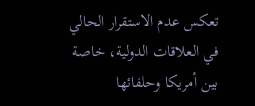تعكس عدم الاستقرار الحالي في العلاقات الدولية، خاصة بين أمريكا وحلفائها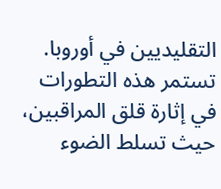التقليديين في أوروبا.
تستمر هذه التطورات في إثارة قلق المراقبين، حيث تسلط الضوء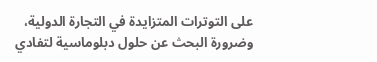على التوترات المتزايدة في التجارة الدولية، وضرورة البحث عن حلول دبلوماسية لتفادي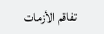تفاقم الأزمات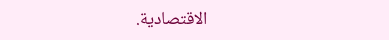الاقتصادية.